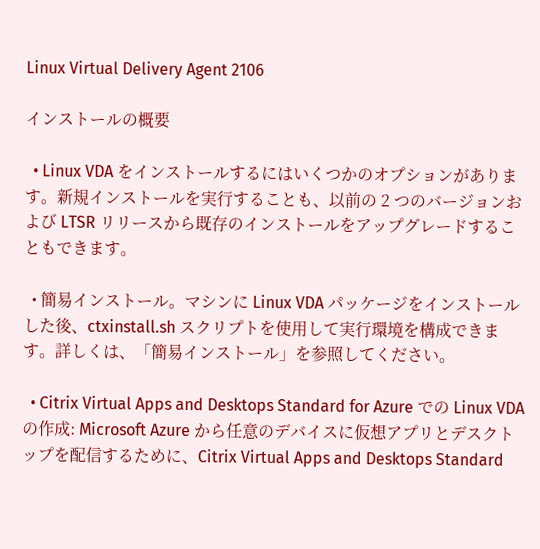Linux Virtual Delivery Agent 2106

インストールの概要

  • Linux VDA をインストールするにはいくつかのオプションがあります。新規インストールを実行することも、以前の 2 つのバージョンおよび LTSR リリースから既存のインストールをアップグレードすることもできます。

  • 簡易インストール。マシンに Linux VDA パッケージをインストールした後、ctxinstall.sh スクリプトを使用して実行環境を構成できます。詳しくは、「簡易インストール」を参照してください。

  • Citrix Virtual Apps and Desktops Standard for Azure での Linux VDA の作成: Microsoft Azure から任意のデバイスに仮想アプリとデスクトップを配信するために、Citrix Virtual Apps and Desktops Standard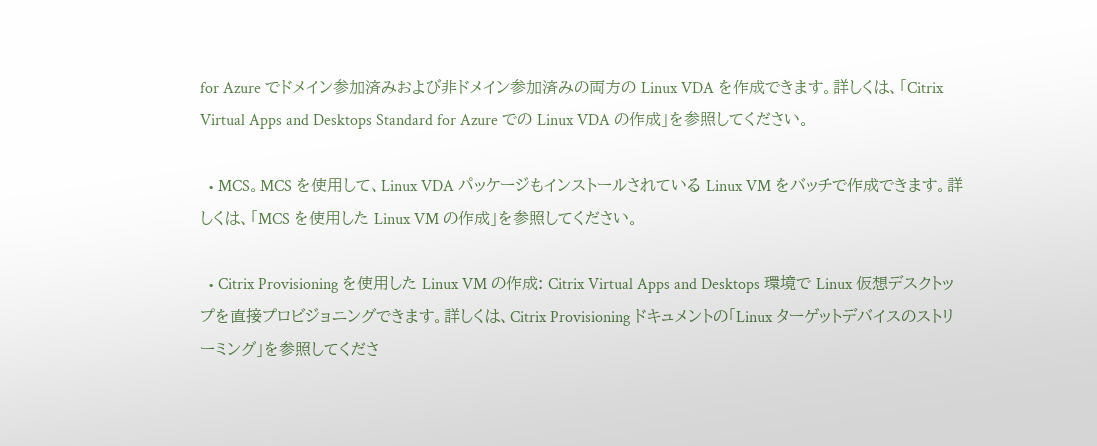for Azure でドメイン参加済みおよび非ドメイン参加済みの両方の Linux VDA を作成できます。詳しくは、「Citrix Virtual Apps and Desktops Standard for Azure での Linux VDA の作成」を参照してください。

  • MCS。MCS を使用して、Linux VDA パッケージもインストールされている Linux VM をバッチで作成できます。詳しくは、「MCS を使用した Linux VM の作成」を参照してください。

  • Citrix Provisioning を使用した Linux VM の作成: Citrix Virtual Apps and Desktops 環境で Linux 仮想デスクトップを直接プロビジョニングできます。詳しくは、Citrix Provisioning ドキュメントの「Linux ターゲットデバイスのストリーミング」を参照してくださ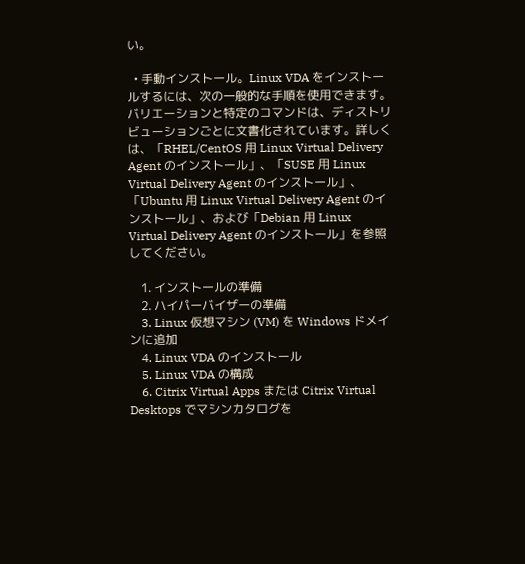い。

  • 手動インストール。Linux VDA をインストールするには、次の一般的な手順を使用できます。バリエーションと特定のコマンドは、ディストリビューションごとに文書化されています。詳しくは、「RHEL/CentOS 用 Linux Virtual Delivery Agent のインストール」、「SUSE 用 Linux Virtual Delivery Agent のインストール」、「Ubuntu 用 Linux Virtual Delivery Agent のインストール」、および「Debian 用 Linux Virtual Delivery Agent のインストール」を参照してください。

    1. インストールの準備
    2. ハイパーバイザーの準備
    3. Linux 仮想マシン (VM) を Windows ドメインに追加
    4. Linux VDA のインストール
    5. Linux VDA の構成
    6. Citrix Virtual Apps または Citrix Virtual Desktops でマシンカタログを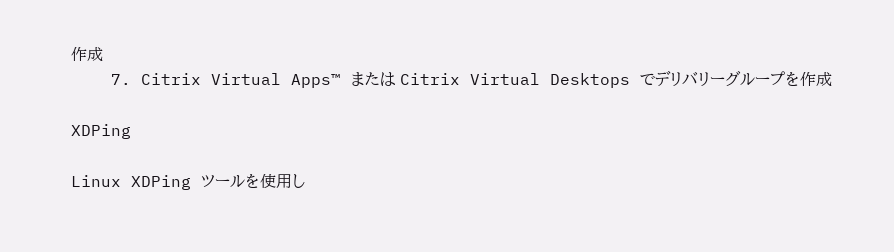作成
    7. Citrix Virtual Apps™ または Citrix Virtual Desktops でデリバリーグループを作成

XDPing

Linux XDPing ツールを使用し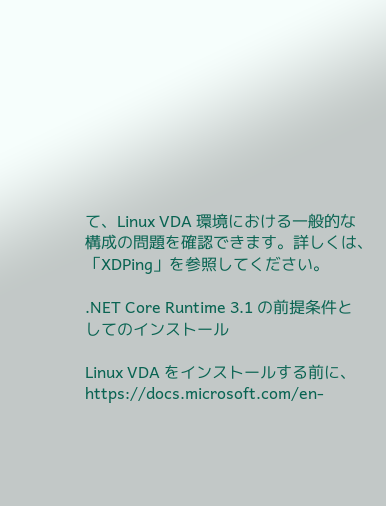て、Linux VDA 環境における一般的な構成の問題を確認できます。詳しくは、「XDPing」を参照してください。

.NET Core Runtime 3.1 の前提条件としてのインストール

Linux VDA をインストールする前に、https://docs.microsoft.com/en-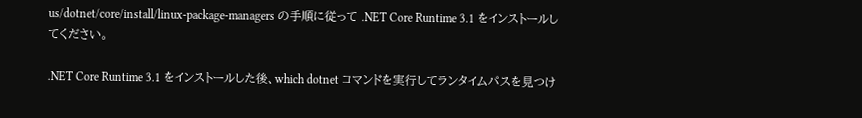us/dotnet/core/install/linux-package-managers の手順に従って .NET Core Runtime 3.1 をインストールしてください。

.NET Core Runtime 3.1 をインストールした後、which dotnet コマンドを実行してランタイムパスを見つけ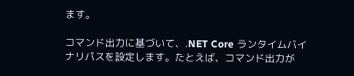ます。

コマンド出力に基づいて、.NET Core ランタイムバイナリパスを設定します。たとえば、コマンド出力が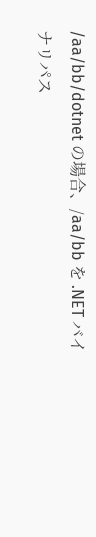/aa/bb/dotnet の場合、/aa/bb を .NET バイナリパス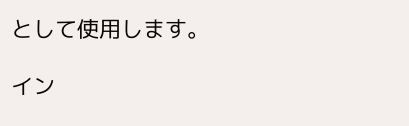として使用します。

イン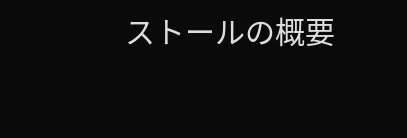ストールの概要